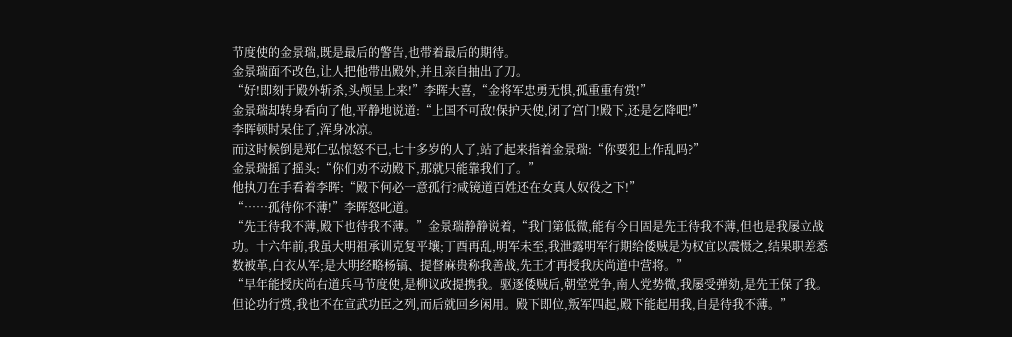节度使的金景瑞,既是最后的警告,也带着最后的期待。
金景瑞面不改色,让人把他带出殿外,并且亲自抽出了刀。
“好!即刻于殿外斩杀,头颅呈上来!”李晖大喜,“金将军忠勇无惧,孤重重有赏!”
金景瑞却转身看向了他,平静地说道:“上国不可敌!保护天使,闭了宫门!殿下,还是乞降吧!”
李晖顿时呆住了,浑身冰凉。
而这时候倒是郑仁弘惊怒不已,七十多岁的人了,站了起来指着金景瑞:“你要犯上作乱吗?”
金景瑞摇了摇头:“你们劝不动殿下,那就只能靠我们了。”
他执刀在手看着李晖:“殿下何必一意孤行?咸镜道百姓还在女真人奴役之下!”
“……孤待你不薄!”李晖怒叱道。
“先王待我不薄,殿下也待我不薄。”金景瑞静静说着,“我门第低微,能有今日固是先王待我不薄,但也是我屡立战功。十六年前,我虽大明祖承训克复平壤;丁酉再乱,明军未至,我泄露明军行期给倭贼是为权宜以震慑之,结果职差悉数被革,白衣从军;是大明经略杨镐、提督麻贵称我善战,先王才再授我庆尚道中营将。”
“早年能授庆尚右道兵马节度使,是柳议政提携我。驱逐倭贼后,朝堂党争,南人党势微,我屡受弹劾,是先王保了我。但论功行赏,我也不在宣武功臣之列,而后就回乡闲用。殿下即位,叛军四起,殿下能起用我,自是待我不薄。”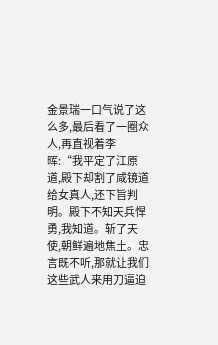金景瑞一口气说了这么多,最后看了一圈众人,再直视着李晖:“我平定了江原道,殿下却割了咸镜道给女真人,还下旨判明。殿下不知天兵悍勇,我知道。斩了天使,朝鲜遍地焦土。忠言既不听,那就让我们这些武人来用刀逼迫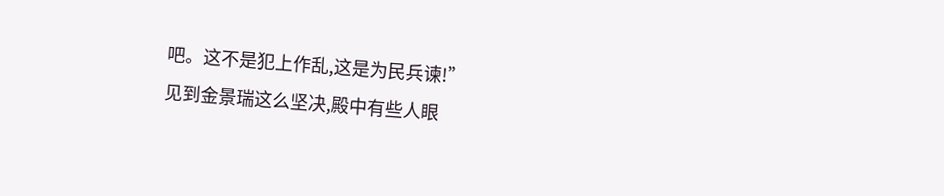吧。这不是犯上作乱,这是为民兵谏!”
见到金景瑞这么坚决,殿中有些人眼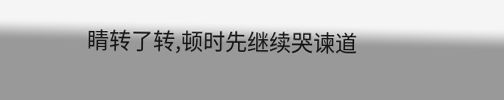睛转了转,顿时先继续哭谏道